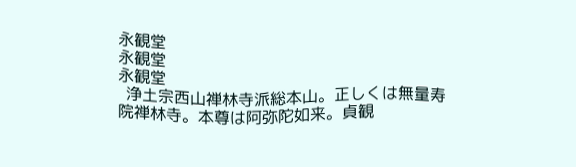永観堂
永観堂
永観堂
  浄土宗西山禅林寺派総本山。正しくは無量寿院禅林寺。本尊は阿弥陀如来。貞観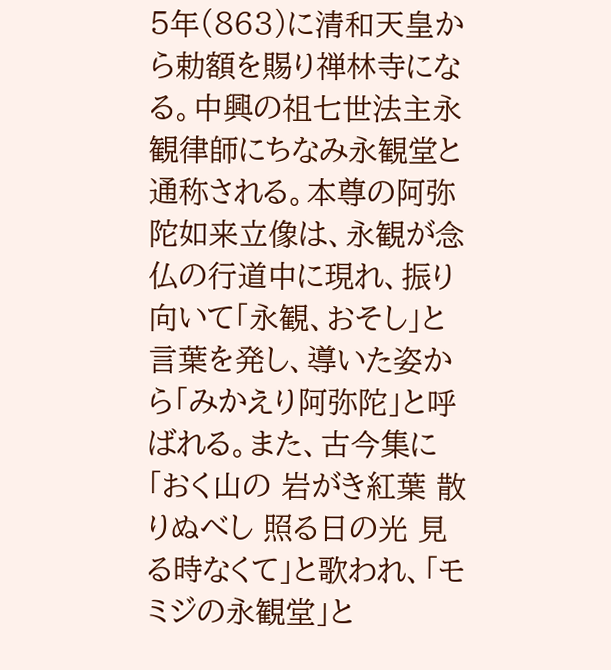5年(863)に清和天皇から勅額を賜り禅林寺になる。中興の祖七世法主永観律師にちなみ永観堂と通称される。本尊の阿弥陀如来立像は、永観が念仏の行道中に現れ、振り向いて「永観、おそし」と言葉を発し、導いた姿から「みかえり阿弥陀」と呼ばれる。また、古今集に「おく山の 岩がき紅葉 散りぬべし 照る日の光 見る時なくて」と歌われ、「モミジの永観堂」と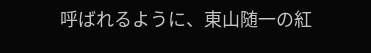呼ばれるように、東山随一の紅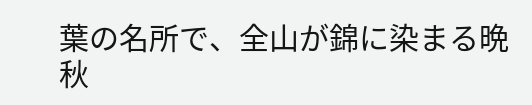葉の名所で、全山が錦に染まる晩秋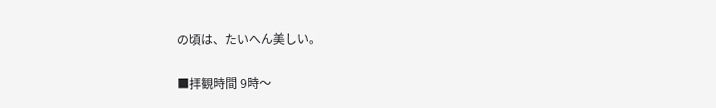の頃は、たいへん美しい。

■拝観時間 9時〜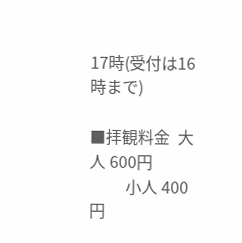17時(受付は16時まで)

■拝観料金  大人 600円
         小人 400円